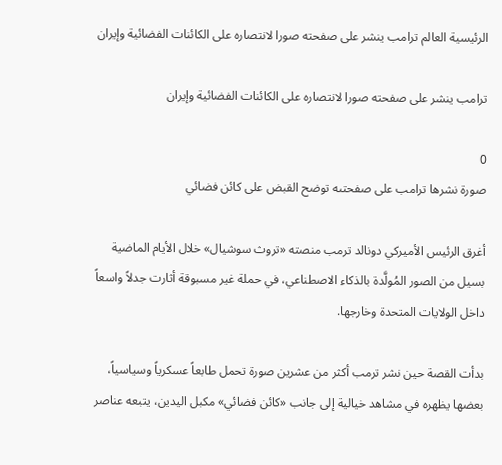الرئيسية العالم ترامب ينشر على صفحته صورا لانتصاره على الكائنات الفضائية وإيران

ترامب ينشر على صفحته صورا لانتصاره على الكائنات الفضائية وإيران

0
صورة نشرها ترامب على صفحتىه توضح القبض على كائن فضائي

أغرق الرئيس الأميركي دونالد ترمب منصته «تروث سوشيال» خلال الأيام الماضية بسيل من الصور المُولَّدة بالذكاء الاصطناعي، في حملة غير مسبوقة أثارت جدلاً واسعاً داخل الولايات المتحدة وخارجها.

بدأت القصة حين نشر ترمب أكثر من عشرين صورة تحمل طابعاً عسكرياً وسياسياً، بعضها يظهره في مشاهد خيالية إلى جانب «كائن فضائي» مكبل اليدين، يتبعه عناصر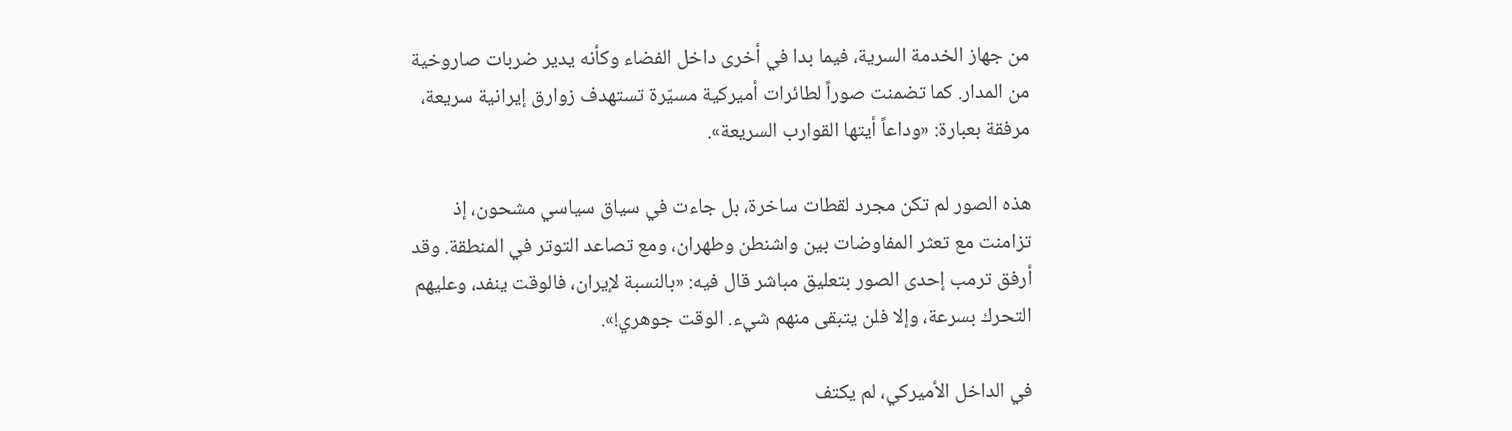من جهاز الخدمة السرية، فيما بدا في أخرى داخل الفضاء وكأنه يدير ضربات صاروخية من المدار. كما تضمنت صوراً لطائرات أميركية مسيّرة تستهدف زوارق إيرانية سريعة، مرفقة بعبارة: «وداعاً أيتها القوارب السريعة».

هذه الصور لم تكن مجرد لقطات ساخرة، بل جاءت في سياق سياسي مشحون، إذ تزامنت مع تعثر المفاوضات بين واشنطن وطهران، ومع تصاعد التوتر في المنطقة. وقد أرفق ترمب إحدى الصور بتعليق مباشر قال فيه: «بالنسبة لإيران، فالوقت ينفد، وعليهم التحرك بسرعة، وإلا فلن يتبقى منهم شيء. الوقت جوهري!».

في الداخل الأميركي، لم يكتف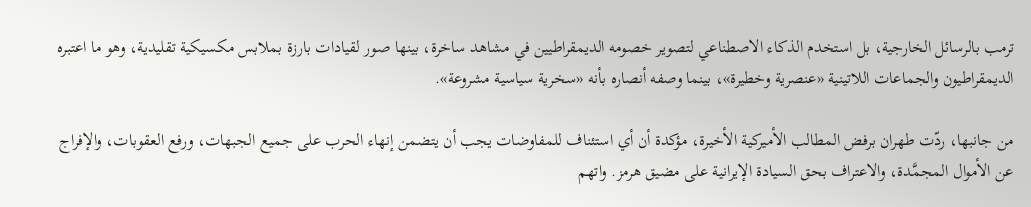ترمب بالرسائل الخارجية، بل استخدم الذكاء الاصطناعي لتصوير خصومه الديمقراطيين في مشاهد ساخرة، بينها صور لقيادات بارزة بملابس مكسيكية تقليدية، وهو ما اعتبره الديمقراطيون والجماعات اللاتينية «عنصرية وخطيرة»، بينما وصفه أنصاره بأنه «سخرية سياسية مشروعة».

من جانبها، ردّت طهران برفض المطالب الأميركية الأخيرة، مؤكدة أن أي استئناف للمفاوضات يجب أن يتضمن إنهاء الحرب على جميع الجبهات، ورفع العقوبات، والإفراج عن الأموال المجمَّدة، والاعتراف بحق السيادة الإيرانية على مضيق هرمز. واتهم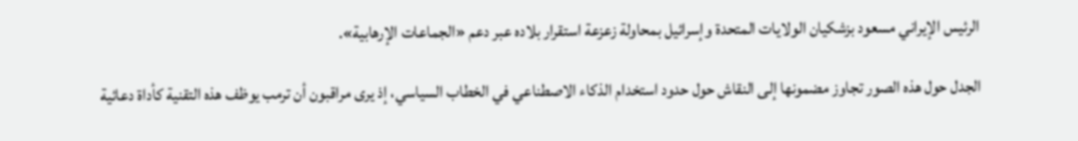الرئيس الإيراني مسعود بزشكيان الولايات المتحدة وإسرائيل بمحاولة زعزعة استقرار بلاده عبر دعم «الجماعات الإرهابية».

الجدل حول هذه الصور تجاوز مضمونها إلى النقاش حول حدود استخدام الذكاء الاصطناعي في الخطاب السياسي، إذ يرى مراقبون أن ترمب يوظف هذه التقنية كأداة دعائية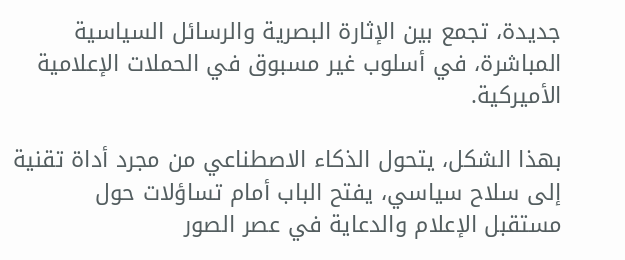جديدة، تجمع بين الإثارة البصرية والرسائل السياسية المباشرة، في أسلوب غير مسبوق في الحملات الإعلامية الأميركية.

بهذا الشكل، يتحول الذكاء الاصطناعي من مجرد أداة تقنية إلى سلاح سياسي، يفتح الباب أمام تساؤلات حول مستقبل الإعلام والدعاية في عصر الصور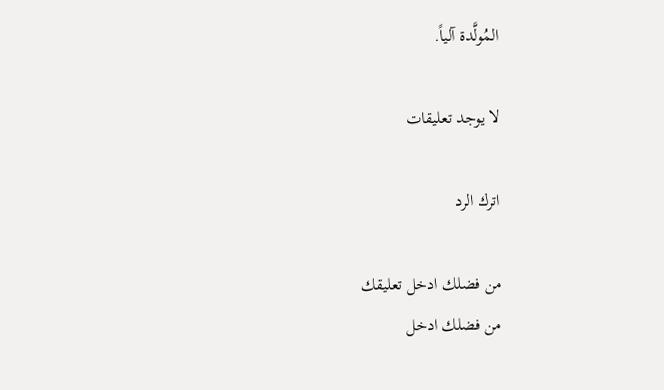المُولَّدة آلياً.

لا يوجد تعليقات

اترك الرد

من فضلك ادخل تعليقك
من فضلك ادخل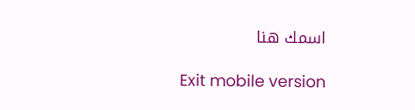اسمك هنا

Exit mobile version